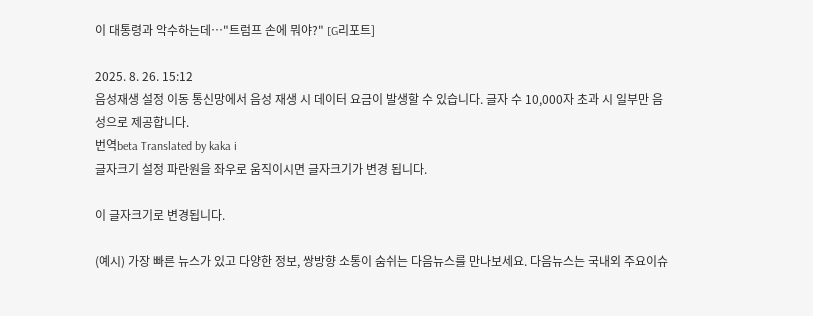이 대통령과 악수하는데…"트럼프 손에 뭐야?" [G리포트]

2025. 8. 26. 15:12
음성재생 설정 이동 통신망에서 음성 재생 시 데이터 요금이 발생할 수 있습니다. 글자 수 10,000자 초과 시 일부만 음성으로 제공합니다.
번역beta Translated by kaka i
글자크기 설정 파란원을 좌우로 움직이시면 글자크기가 변경 됩니다.

이 글자크기로 변경됩니다.

(예시) 가장 빠른 뉴스가 있고 다양한 정보, 쌍방향 소통이 숨쉬는 다음뉴스를 만나보세요. 다음뉴스는 국내외 주요이슈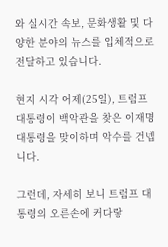와 실시간 속보, 문화생활 및 다양한 분야의 뉴스를 입체적으로 전달하고 있습니다.

현지 시각 어제(25일), 트럼프 대통령이 백악관을 찾은 이재명 대통령을 맞이하며 악수를 건넵니다.

그런데, 자세히 보니 트럼프 대통령의 오른손에 커다랗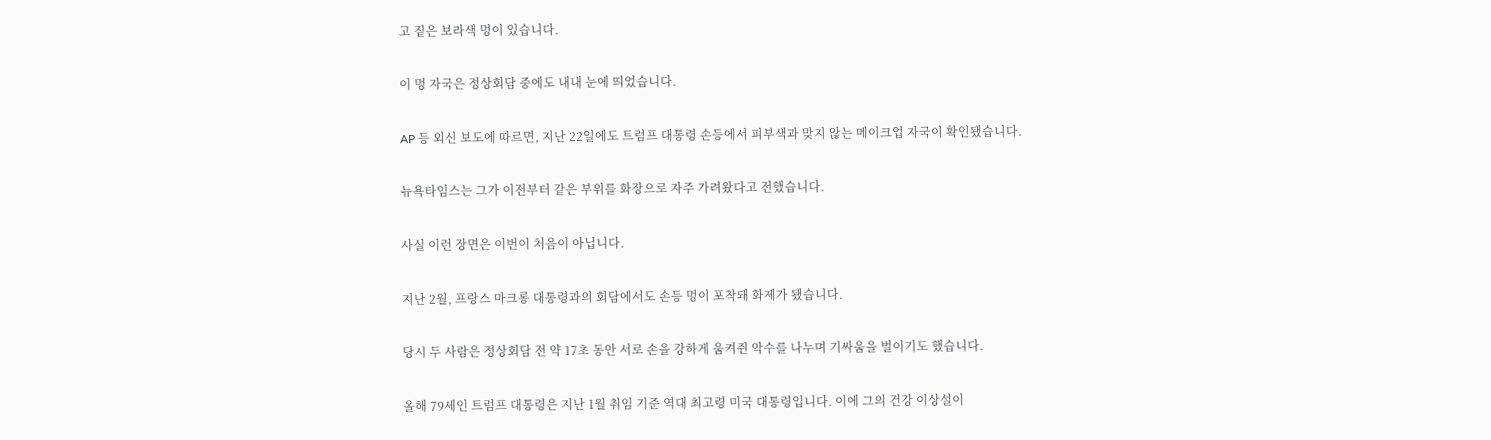고 짙은 보라색 멍이 있습니다.

이 멍 자국은 정상회담 중에도 내내 눈에 띄었습니다.

AP 등 외신 보도에 따르면, 지난 22일에도 트럼프 대통령 손등에서 피부색과 맞지 않는 메이크업 자국이 확인됐습니다.

뉴욕타임스는 그가 이전부터 같은 부위를 화장으로 자주 가려왔다고 전했습니다.

사실 이런 장면은 이번이 처음이 아닙니다.

지난 2월, 프랑스 마크롱 대통령과의 회담에서도 손등 멍이 포착돼 화제가 됐습니다.

당시 두 사람은 정상회담 전 약 17초 동안 서로 손을 강하게 움켜쥔 악수를 나누며 기싸움을 벌이기도 했습니다.

올해 79세인 트럼프 대통령은 지난 1월 취임 기준 역대 최고령 미국 대통령입니다. 이에 그의 건강 이상설이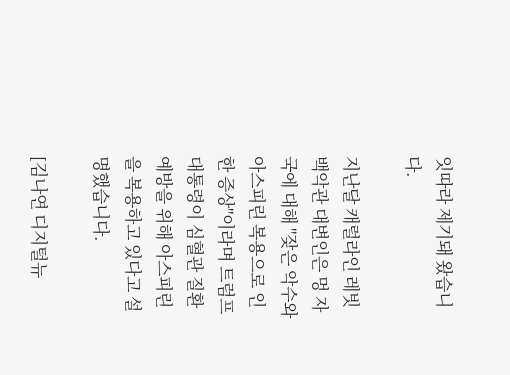잇따라 제기돼 왔습니다.

지난달 캐럴라인 레빗 백악관 대변인은 멍 자국에 대해 "잦은 악수와 아스피린 복용으로 인한 증상"이라며 트럼프 대통령이 심혈관 질환 예방을 위해 아스피린을 복용하고 있다고 설명했습니다.

[김나연 디지털뉴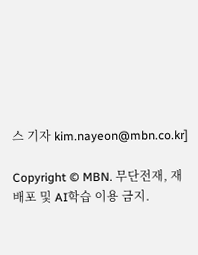스 기자 kim.nayeon@mbn.co.kr]

Copyright © MBN. 무단전재, 재배포 및 AI학습 이용 금지.